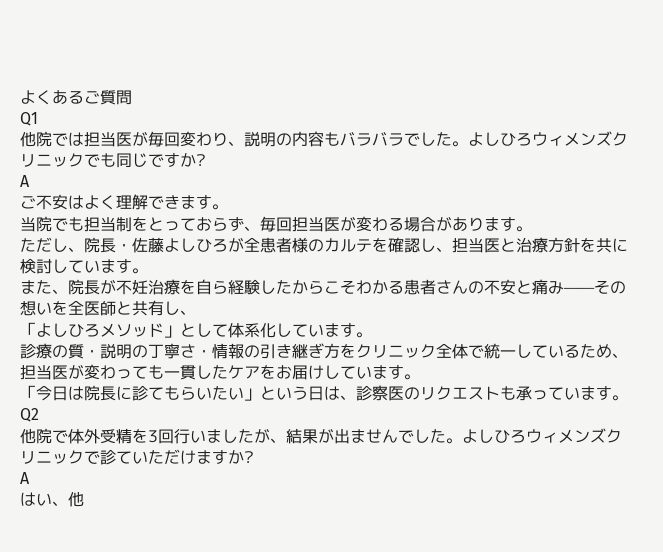よくあるご質問
Q1
他院では担当医が毎回変わり、説明の内容もバラバラでした。よしひろウィメンズクリニックでも同じですか?
A
ご不安はよく理解できます。
当院でも担当制をとっておらず、毎回担当医が変わる場合があります。
ただし、院長・佐藤よしひろが全患者様のカルテを確認し、担当医と治療方針を共に検討しています。
また、院長が不妊治療を自ら経験したからこそわかる患者さんの不安と痛み——その想いを全医師と共有し、
「よしひろメソッド」として体系化しています。
診療の質・説明の丁寧さ・情報の引き継ぎ方をクリニック全体で統一しているため、
担当医が変わっても一貫したケアをお届けしています。
「今日は院長に診てもらいたい」という日は、診察医のリクエストも承っています。
Q2
他院で体外受精を3回行いましたが、結果が出ませんでした。よしひろウィメンズクリニックで診ていただけますか?
A
はい、他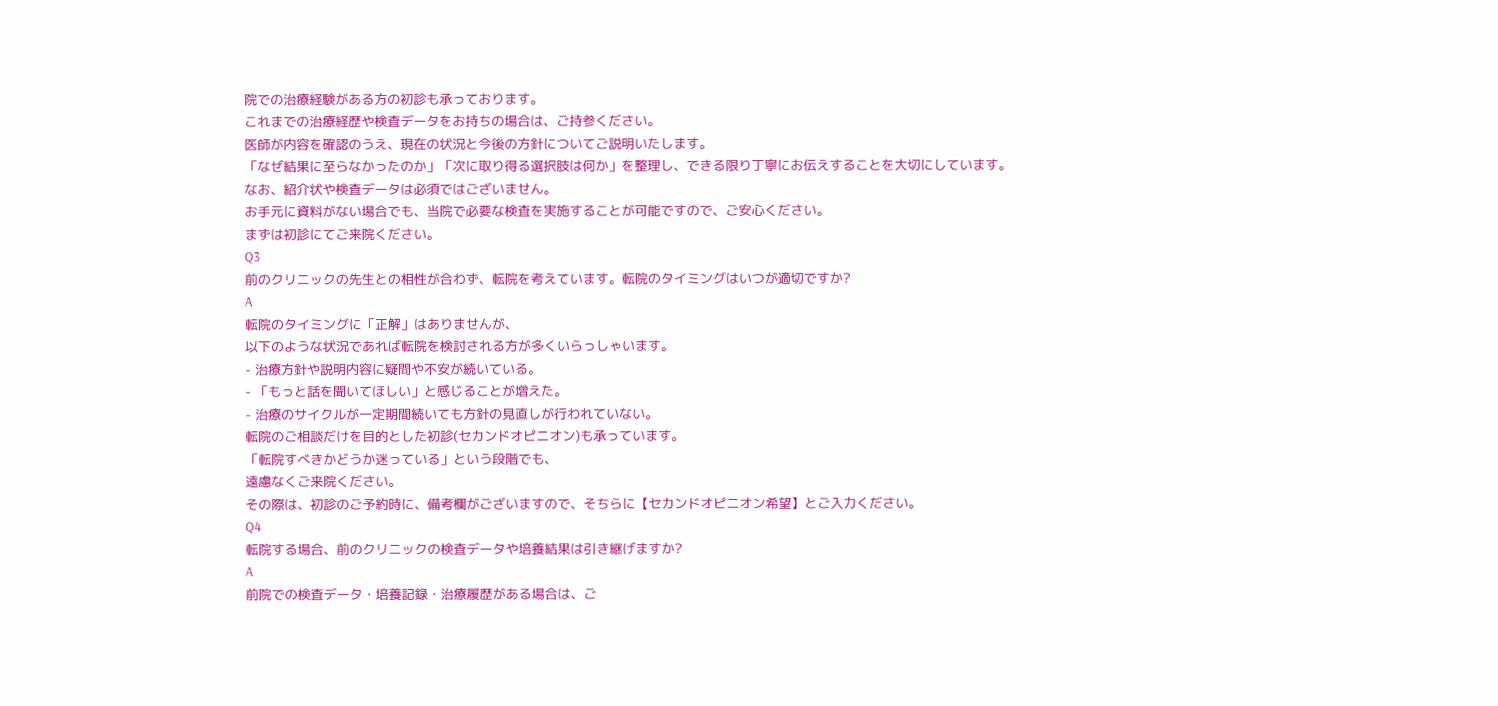院での治療経験がある方の初診も承っております。
これまでの治療経歴や検査データをお持ちの場合は、ご持参ください。
医師が内容を確認のうえ、現在の状況と今後の方針についてご説明いたします。
「なぜ結果に至らなかったのか」「次に取り得る選択肢は何か」を整理し、できる限り丁寧にお伝えすることを大切にしています。
なお、紹介状や検査データは必須ではございません。
お手元に資料がない場合でも、当院で必要な検査を実施することが可能ですので、ご安心ください。
まずは初診にてご来院ください。
Q3
前のクリニックの先生との相性が合わず、転院を考えています。転院のタイミングはいつが適切ですか?
A
転院のタイミングに「正解」はありませんが、
以下のような状況であれば転院を検討される方が多くいらっしゃいます。
- 治療方針や説明内容に疑問や不安が続いている。
- 「もっと話を聞いてほしい」と感じることが増えた。
- 治療のサイクルが一定期間続いても方針の見直しが行われていない。
転院のご相談だけを目的とした初診(セカンドオピニオン)も承っています。
「転院すべきかどうか迷っている」という段階でも、
遠慮なくご来院ください。
その際は、初診のご予約時に、備考欄がございますので、そちらに【セカンドオピニオン希望】とご入力ください。
Q4
転院する場合、前のクリニックの検査データや培養結果は引き継げますか?
A
前院での検査データ・培養記録・治療履歴がある場合は、ご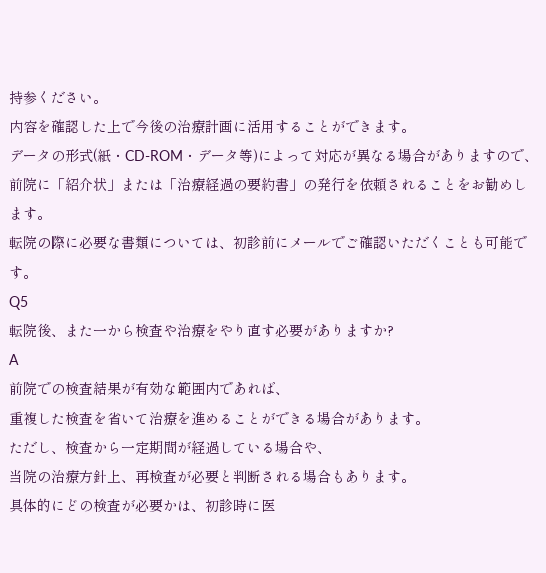持参ください。
内容を確認した上で今後の治療計画に活用することができます。
データの形式(紙・CD-ROM・データ等)によって対応が異なる場合がありますので、
前院に「紹介状」または「治療経過の要約書」の発行を依頼されることをお勧めします。
転院の際に必要な書類については、初診前にメールでご確認いただくことも可能です。
Q5
転院後、また一から検査や治療をやり直す必要がありますか?
A
前院での検査結果が有効な範囲内であれば、
重複した検査を省いて治療を進めることができる場合があります。
ただし、検査から一定期間が経過している場合や、
当院の治療方針上、再検査が必要と判断される場合もあります。
具体的にどの検査が必要かは、初診時に医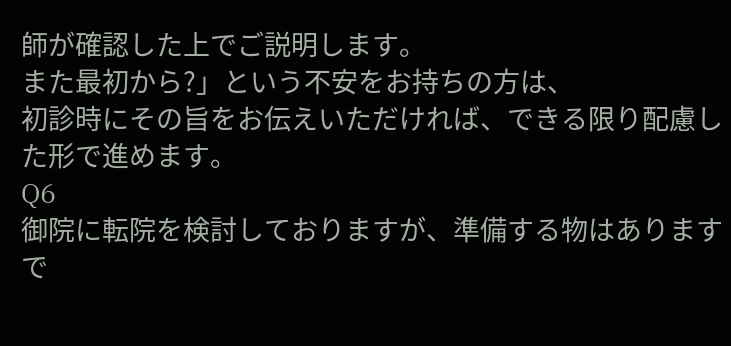師が確認した上でご説明します。
また最初から?」という不安をお持ちの方は、
初診時にその旨をお伝えいただければ、できる限り配慮した形で進めます。
Q6
御院に転院を検討しておりますが、準備する物はありますで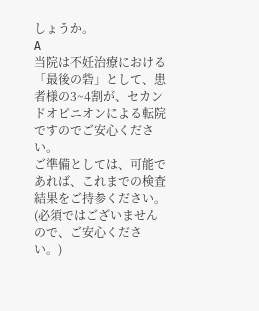しょうか。
A
当院は不妊治療における「最後の砦」として、患者様の3~4割が、セカンドオピニオンによる転院ですのでご安心ください。
ご準備としては、可能であれば、これまでの検査結果をご持参ください。
(必須ではございませんので、ご安心ください。)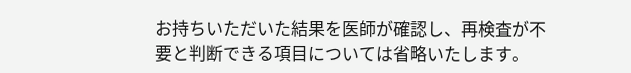お持ちいただいた結果を医師が確認し、再検査が不要と判断できる項目については省略いたします。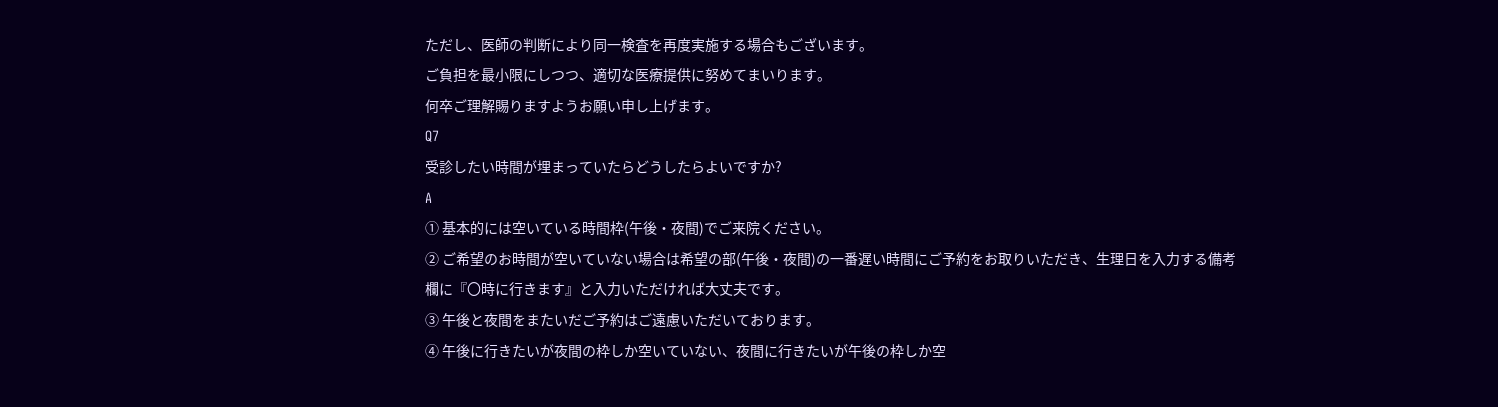ただし、医師の判断により同一検査を再度実施する場合もございます。
ご負担を最小限にしつつ、適切な医療提供に努めてまいります。
何卒ご理解賜りますようお願い申し上げます。
Q7
受診したい時間が埋まっていたらどうしたらよいですか?
A
① 基本的には空いている時間枠(午後・夜間)でご来院ください。
② ご希望のお時間が空いていない場合は希望の部(午後・夜間)の一番遅い時間にご予約をお取りいただき、生理日を入力する備考欄に『〇時に行きます』と入力いただければ大丈夫です。
③ 午後と夜間をまたいだご予約はご遠慮いただいております。
④ 午後に行きたいが夜間の枠しか空いていない、夜間に行きたいが午後の枠しか空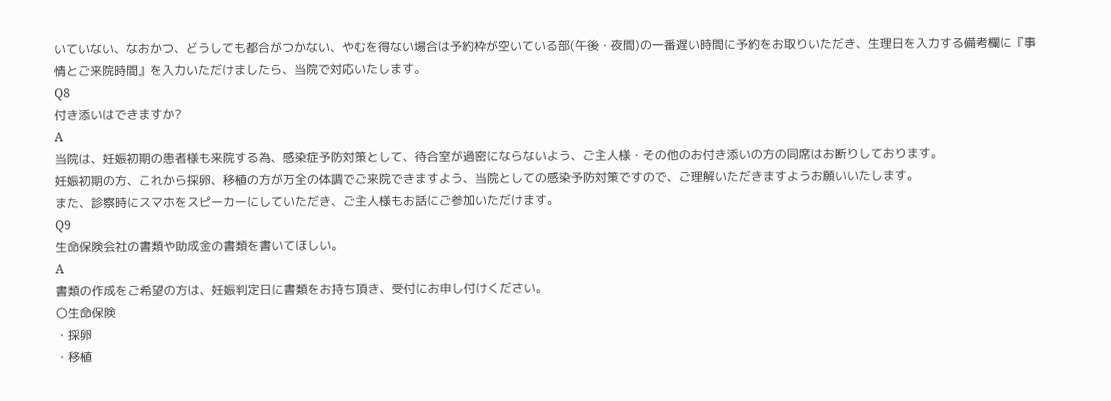いていない、なおかつ、どうしても都合がつかない、やむを得ない場合は予約枠が空いている部(午後・夜間)の一番遅い時間に予約をお取りいただき、生理日を入力する備考欄に『事情とご来院時間』を入力いただけましたら、当院で対応いたします。
Q8
付き添いはできますか?
A
当院は、妊娠初期の患者様も来院する為、感染症予防対策として、待合室が過密にならないよう、ご主人様・その他のお付き添いの方の同席はお断りしております。
妊娠初期の方、これから採卵、移植の方が万全の体調でご来院できますよう、当院としての感染予防対策ですので、ご理解いただきますようお願いいたします。
また、診察時にスマホをスピーカーにしていただき、ご主人様もお話にご参加いただけます。
Q9
生命保険会社の書類や助成金の書類を書いてほしい。
A
書類の作成をご希望の方は、妊娠判定日に書類をお持ち頂き、受付にお申し付けください。
〇生命保険
・採卵
・移植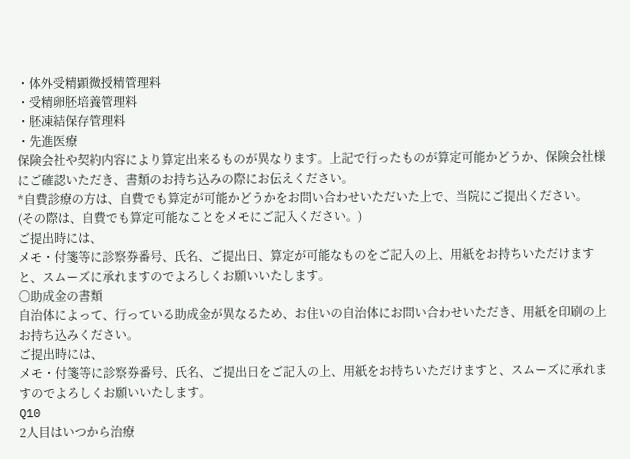・体外受精顕微授精管理料
・受精卵胚培養管理料
・胚凍結保存管理料
・先進医療
保険会社や契約内容により算定出来るものが異なります。上記で行ったものが算定可能かどうか、保険会社様にご確認いただき、書類のお持ち込みの際にお伝えください。
*自費診療の方は、自費でも算定が可能かどうかをお問い合わせいただいた上で、当院にご提出ください。
(その際は、自費でも算定可能なことをメモにご記入ください。)
ご提出時には、
メモ・付箋等に診察券番号、氏名、ご提出日、算定が可能なものをご記入の上、用紙をお持ちいただけますと、スムーズに承れますのでよろしくお願いいたします。
〇助成金の書類
自治体によって、行っている助成金が異なるため、お住いの自治体にお問い合わせいただき、用紙を印刷の上お持ち込みください。
ご提出時には、
メモ・付箋等に診察券番号、氏名、ご提出日をご記入の上、用紙をお持ちいただけますと、スムーズに承れますのでよろしくお願いいたします。
Q10
2人目はいつから治療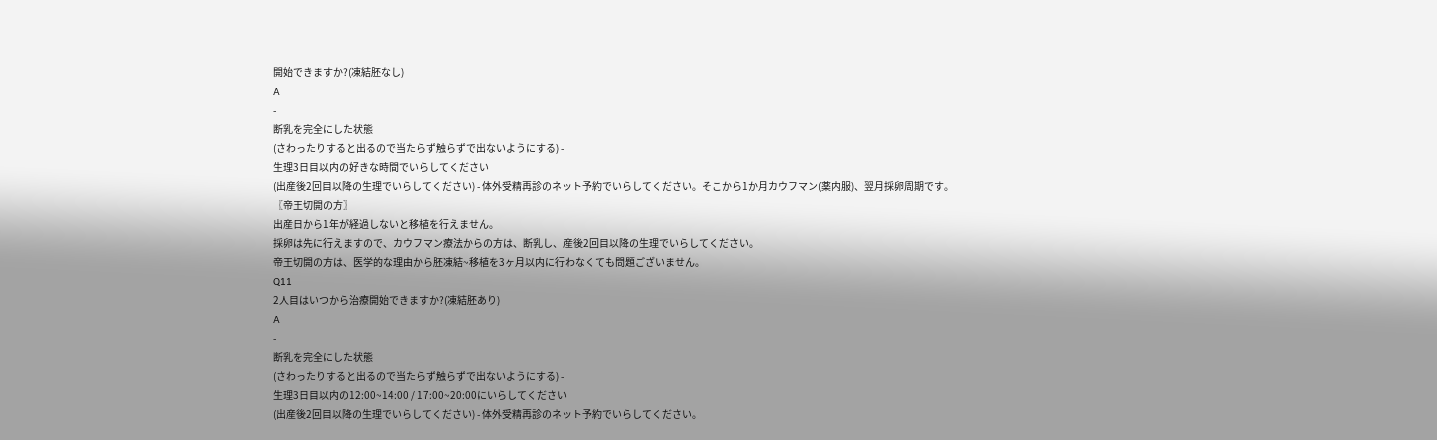開始できますか?(凍結胚なし)
A
-
断乳を完全にした状態
(さわったりすると出るので当たらず触らずで出ないようにする) -
生理3日目以内の好きな時間でいらしてください
(出産後2回目以降の生理でいらしてください) - 体外受精再診のネット予約でいらしてください。そこから1か月カウフマン(薬内服)、翌月採卵周期です。
〖帝王切開の方〗
出産日から1年が経過しないと移植を行えません。
採卵は先に行えますので、カウフマン療法からの方は、断乳し、産後2回目以降の生理でいらしてください。
帝王切開の方は、医学的な理由から胚凍結~移植を3ヶ月以内に行わなくても問題ございません。
Q11
2人目はいつから治療開始できますか?(凍結胚あり)
A
-
断乳を完全にした状態
(さわったりすると出るので当たらず触らずで出ないようにする) -
生理3日目以内の12:00~14:00 / 17:00~20:00にいらしてください
(出産後2回目以降の生理でいらしてください) - 体外受精再診のネット予約でいらしてください。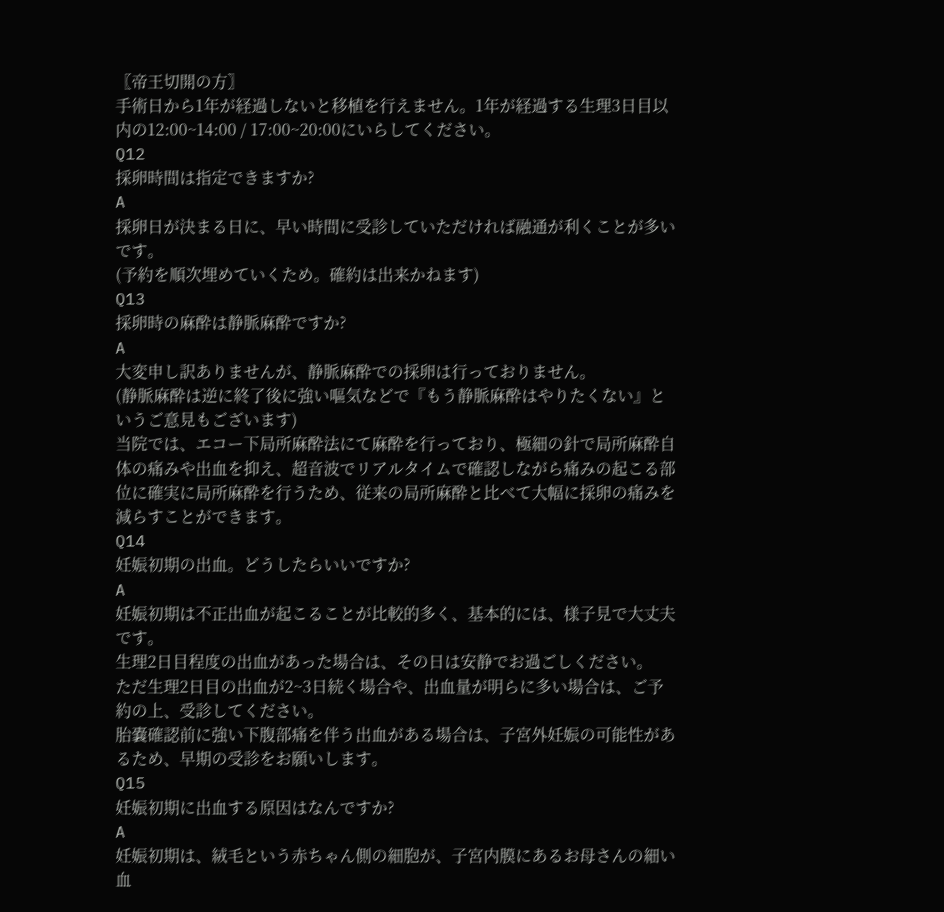〖帝王切開の方〗
手術日から1年が経過しないと移植を行えません。1年が経過する生理3日目以内の12:00~14:00 / 17:00~20:00にいらしてください。
Q12
採卵時間は指定できますか?
A
採卵日が決まる日に、早い時間に受診していただければ融通が利くことが多いです。
(予約を順次埋めていくため。確約は出来かねます)
Q13
採卵時の麻酔は静脈麻酔ですか?
A
大変申し訳ありませんが、静脈麻酔での採卵は行っておりません。
(静脈麻酔は逆に終了後に強い嘔気などで『もう静脈麻酔はやりたくない』というご意見もございます)
当院では、エコー下局所麻酔法にて麻酔を行っており、極細の針で局所麻酔自体の痛みや出血を抑え、超音波でリアルタイムで確認しながら痛みの起こる部位に確実に局所麻酔を行うため、従来の局所麻酔と比べて大幅に採卵の痛みを減らすことができます。
Q14
妊娠初期の出血。どうしたらいいですか?
A
妊娠初期は不正出血が起こることが比較的多く、基本的には、様子見で大丈夫です。
生理2日目程度の出血があった場合は、その日は安静でお過ごしください。
ただ生理2日目の出血が2~3日続く場合や、出血量が明らに多い場合は、ご予約の上、受診してください。
胎嚢確認前に強い下腹部痛を伴う出血がある場合は、子宮外妊娠の可能性があるため、早期の受診をお願いします。
Q15
妊娠初期に出血する原因はなんですか?
A
妊娠初期は、絨毛という赤ちゃん側の細胞が、子宮内膜にあるお母さんの細い血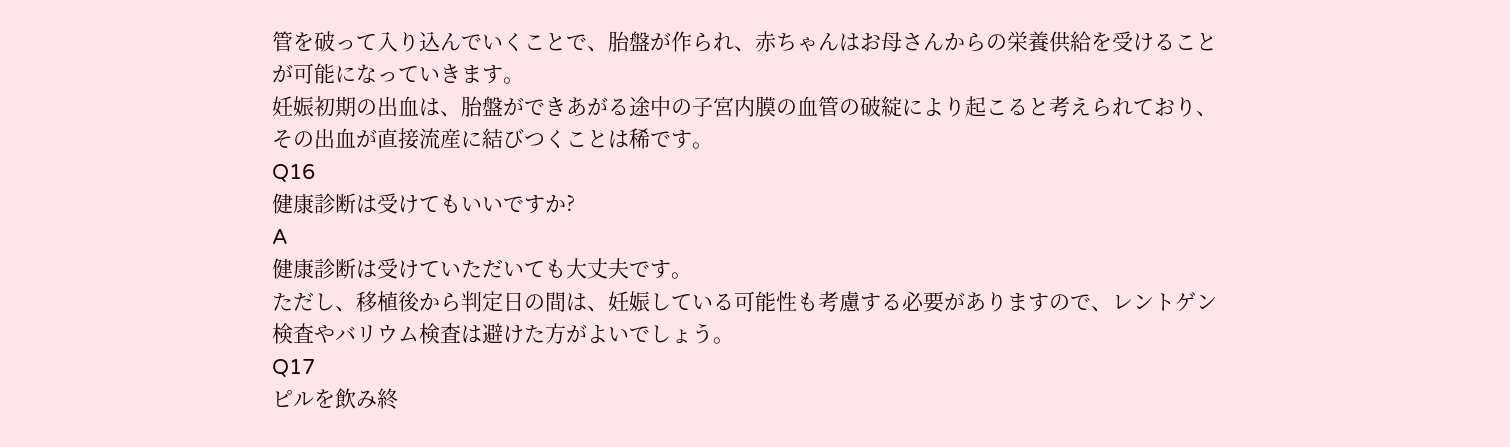管を破って入り込んでいくことで、胎盤が作られ、赤ちゃんはお母さんからの栄養供給を受けることが可能になっていきます。
妊娠初期の出血は、胎盤ができあがる途中の子宮内膜の血管の破綻により起こると考えられており、その出血が直接流産に結びつくことは稀です。
Q16
健康診断は受けてもいいですか?
A
健康診断は受けていただいても大丈夫です。
ただし、移植後から判定日の間は、妊娠している可能性も考慮する必要がありますので、レントゲン検査やバリウム検査は避けた方がよいでしょう。
Q17
ピルを飲み終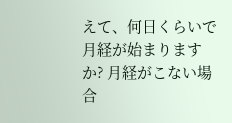えて、何日くらいで月経が始まりますか? 月経がこない場合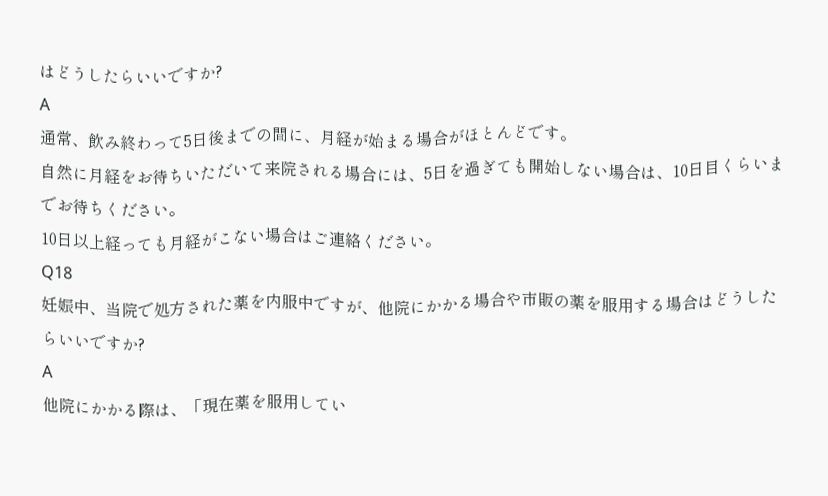はどうしたらいいですか?
A
通常、飲み終わって5日後までの間に、月経が始まる場合がほとんどです。
自然に月経をお待ちいただいて来院される場合には、5日を過ぎても開始しない場合は、10日目くらいまでお待ちください。
10日以上経っても月経がこない場合はご連絡ください。
Q18
妊娠中、当院で処方された薬を内服中ですが、他院にかかる場合や市販の薬を服用する場合はどうしたらいいですか?
A
他院にかかる際は、「現在薬を服用してい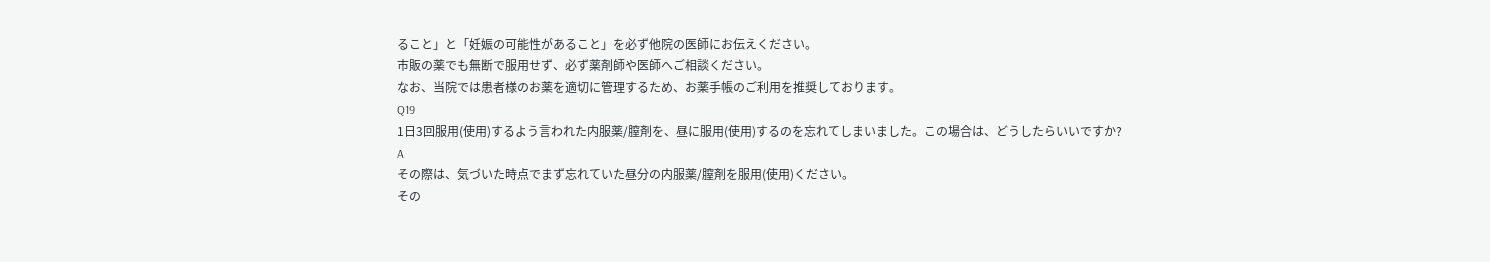ること」と「妊娠の可能性があること」を必ず他院の医師にお伝えください。
市販の薬でも無断で服用せず、必ず薬剤師や医師へご相談ください。
なお、当院では患者様のお薬を適切に管理するため、お薬手帳のご利用を推奨しております。
Q19
1日3回服用(使用)するよう言われた内服薬/膣剤を、昼に服用(使用)するのを忘れてしまいました。この場合は、どうしたらいいですか?
A
その際は、気づいた時点でまず忘れていた昼分の内服薬/膣剤を服用(使用)ください。
その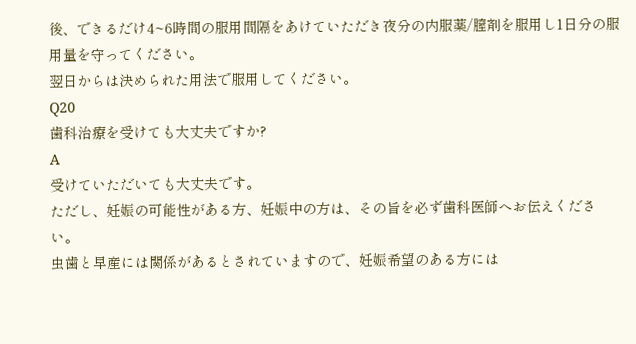後、できるだけ4~6時間の服用間隔をあけていただき夜分の内服薬/膣剤を服用し1日分の服用量を守ってください。
翌日からは決められた用法で服用してください。
Q20
歯科治療を受けても大丈夫ですか?
A
受けていただいても大丈夫です。
ただし、妊娠の可能性がある方、妊娠中の方は、その旨を必ず歯科医師へお伝えください。
虫歯と早産には関係があるとされていますので、妊娠希望のある方には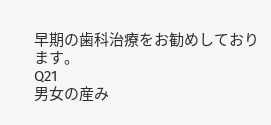早期の歯科治療をお勧めしております。
Q21
男女の産み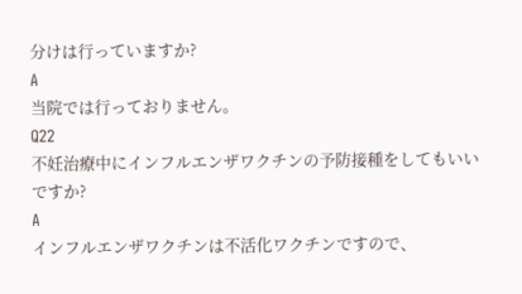分けは行っていますか?
A
当院では行っておりません。
Q22
不妊治療中にインフルエンザワクチンの予防接種をしてもいいですか?
A
インフルエンザワクチンは不活化ワクチンですので、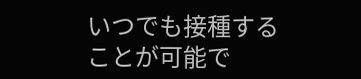いつでも接種することが可能で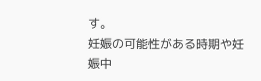す。
妊娠の可能性がある時期や妊娠中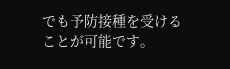でも予防接種を受けることが可能です。